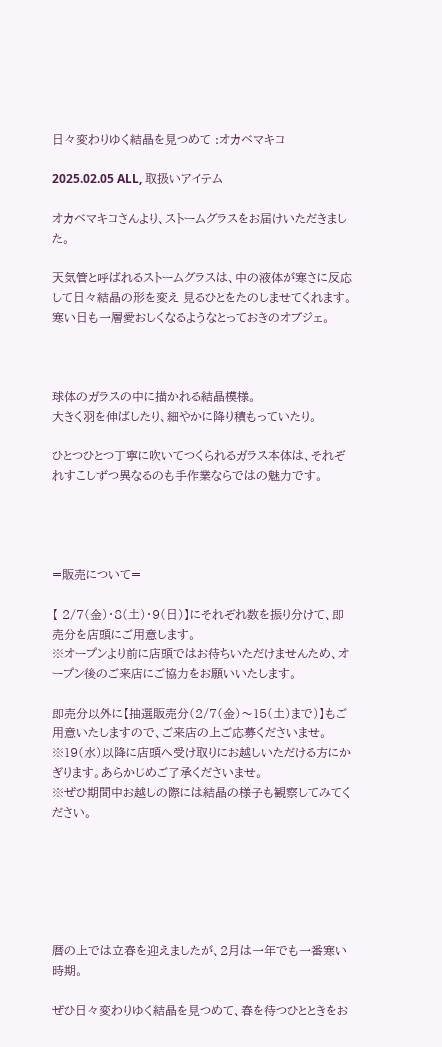日々変わりゆく結晶を見つめて :オカベマキコ

2025.02.05 ALL, 取扱いアイテム

オカベマキコさんより、ストームグラスをお届けいただきました。

天気管と呼ばれるストームグラスは、中の液体が寒さに反応して日々結晶の形を変え 見るひとをたのしませてくれます。
寒い日も一層愛おしくなるようなとっておきのオブジェ。



球体のガラスの中に描かれる結晶模様。
大きく羽を伸ばしたり、細やかに降り積もっていたり。

ひとつひとつ丁寧に吹いてつくられるガラス本体は、それぞれすこしずつ異なるのも手作業ならではの魅力です。




=販売について=

【 2/7(金)・8(土)・9(日)】にそれぞれ数を振り分けて、即売分を店頭にご用意します。
※オープンより前に店頭ではお待ちいただけませんため、オープン後のご来店にご協力をお願いいたします。

即売分以外に【抽選販売分(2/7(金)〜15(土)まで)】もご用意いたしますので、ご来店の上ご応募くださいませ。
※19(水)以降に店頭へ受け取りにお越しいただける方にかぎります。あらかじめご了承くださいませ。
※ぜひ期間中お越しの際には結晶の様子も観察してみてください。






暦の上では立春を迎えましたが、2月は一年でも一番寒い時期。

ぜひ日々変わりゆく結晶を見つめて、春を待つひとときをお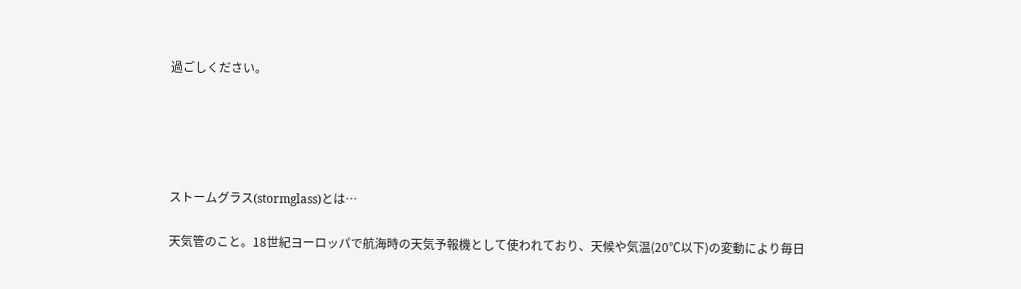過ごしください。





ストームグラス(stormglass)とは…

天気管のこと。18世紀ヨーロッパで航海時の天気予報機として使われており、天候や気温(20℃以下)の変動により毎日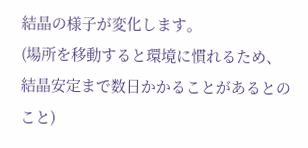結晶の様子が変化します。
(場所を移動すると環境に慣れるため、結晶安定まで数日かかることがあるとのこと)